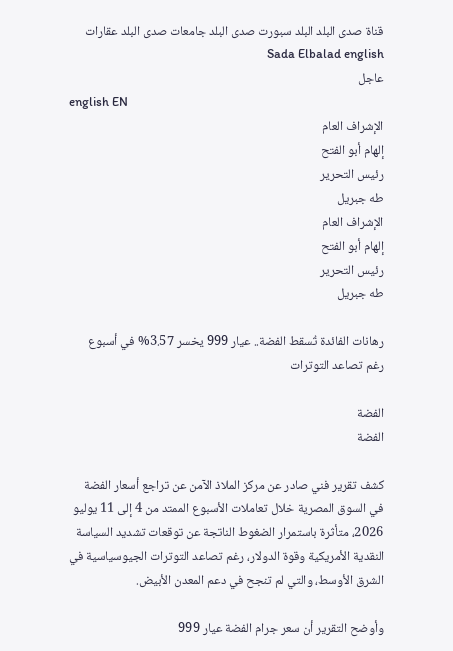قناة صدى البلد البلد سبورت صدى البلد جامعات صدى البلد عقارات Sada Elbalad english
عاجل
english EN
الإشراف العام
إلهام أبو الفتح
رئيس التحرير
طه جبريل
الإشراف العام
إلهام أبو الفتح
رئيس التحرير
طه جبريل

رهانات الفائدة تُسقط الفضة.. عيار 999 يخسر 3.57% في أسبوع رغم تصاعد التوترات

الفضة
الفضة

كشف تقرير فني صادر عن مركز الملاذ الآمن عن تراجع أسعار الفضة في السوق المصرية خلال تعاملات الأسبوع الممتد من 4 إلى 11 يوليو 2026، متأثرة باستمرار الضغوط الناتجة عن توقعات تشديد السياسة النقدية الأمريكية وقوة الدولار، رغم تصاعد التوترات الجيوسياسية في الشرق الأوسط، والتي لم تنجح في دعم المعدن الأبيض.

وأوضح التقرير أن سعر جرام الفضة عيار 999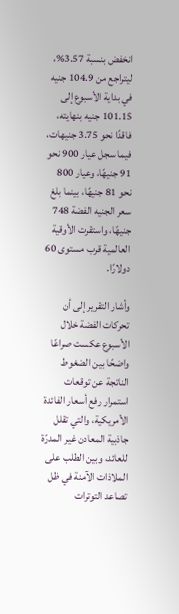انخفض بنسبة 3.57%، ليتراجع من 104.9 جنيه في بداية الأسبوع إلى 101.15 جنيه بنهايته، فاقدًا نحو 3.75 جنيهات، فيما سجل عيار 900 نحو 91 جنيهًا، وعيار 800 نحو 81 جنيهًا، بينما بلغ سعر الجنيه الفضة 748 جنيهًا، واستقرت الأوقية العالمية قرب مستوى 60 دولارًا.

وأشار التقرير إلى أن تحركات الفضة خلال الأسبوع عكست صراعًا واضحًا بين الضغوط الناتجة عن توقعات استمرار رفع أسعار الفائدة الأمريكية، والتي تقلل جاذبية المعادن غير المدرّة للعائد، وبين الطلب على الملاذات الآمنة في ظل تصاعد التوترات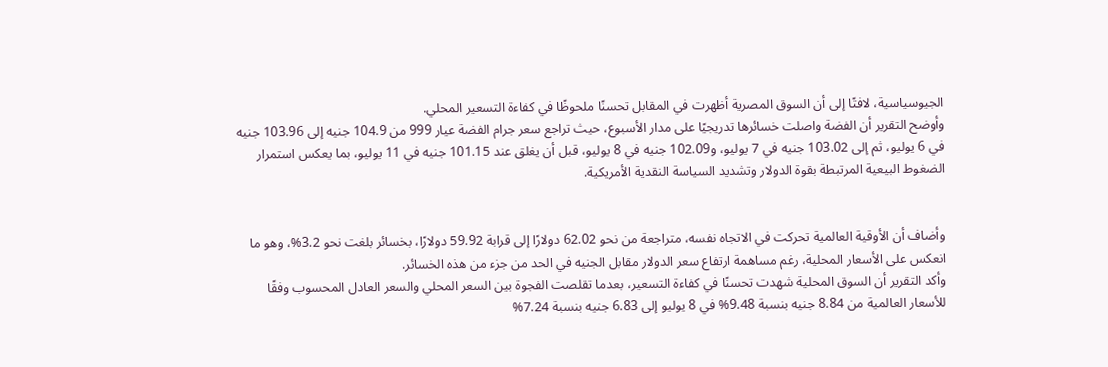الجيوسياسية، لافتًا إلى أن السوق المصرية أظهرت في المقابل تحسنًا ملحوظًا في كفاءة التسعير المحلي.
وأوضح التقرير أن الفضة واصلت خسائرها تدريجيًا على مدار الأسبوع، حيث تراجع سعر جرام الفضة عيار 999 من 104.9 جنيه إلى 103.96 جنيه في 6 يوليو، ثم إلى 103.02 جنيه في 7 يوليو، و102.09 جنيه في 8 يوليو، قبل أن يغلق عند 101.15 جنيه في 11 يوليو، بما يعكس استمرار الضغوط البيعية المرتبطة بقوة الدولار وتشديد السياسة النقدية الأمريكية.


وأضاف أن الأوقية العالمية تحركت في الاتجاه نفسه، متراجعة من نحو 62.02 دولارًا إلى قرابة 59.92 دولارًا، بخسائر بلغت نحو 3.2%، وهو ما انعكس على الأسعار المحلية، رغم مساهمة ارتفاع سعر الدولار مقابل الجنيه في الحد من جزء من هذه الخسائر.
وأكد التقرير أن السوق المحلية شهدت تحسنًا في كفاءة التسعير، بعدما تقلصت الفجوة بين السعر المحلي والسعر العادل المحسوب وفقًا للأسعار العالمية من 8.84 جنيه بنسبة 9.48% في 8 يوليو إلى 6.83 جنيه بنسبة 7.24%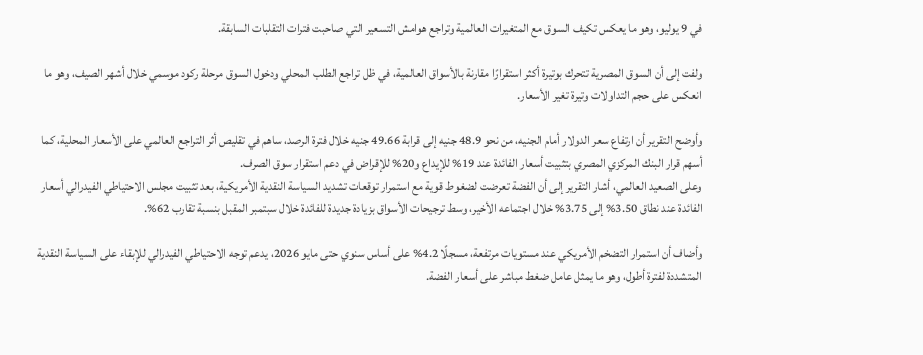في 9 يوليو، وهو ما يعكس تكيف السوق مع المتغيرات العالمية وتراجع هوامش التسعير التي صاحبت فترات التقلبات السابقة.

ولفت إلى أن السوق المصرية تتحرك بوتيرة أكثر استقرارًا مقارنة بالأسواق العالمية، في ظل تراجع الطلب المحلي ودخول السوق مرحلة ركود موسمي خلال أشهر الصيف، وهو ما انعكس على حجم التداولات وتيرة تغير الأسعار.

وأوضح التقرير أن ارتفاع سعر الدولار أمام الجنيه، من نحو 48.9 جنيه إلى قرابة 49.66 جنيه خلال فترة الرصد، ساهم في تقليص أثر التراجع العالمي على الأسعار المحلية، كما أسهم قرار البنك المركزي المصري بتثبيت أسعار الفائدة عند 19% للإيداع و20% للإقراض في دعم استقرار سوق الصرف.
وعلى الصعيد العالمي، أشار التقرير إلى أن الفضة تعرضت لضغوط قوية مع استمرار توقعات تشديد السياسة النقدية الأمريكية، بعد تثبيت مجلس الاحتياطي الفيدرالي أسعار الفائدة عند نطاق 3.50% إلى 3.75% خلال اجتماعه الأخير، وسط ترجيحات الأسواق بزيادة جديدة للفائدة خلال سبتمبر المقبل بنسبة تقارب 62%.

وأضاف أن استمرار التضخم الأمريكي عند مستويات مرتفعة، مسجلًا 4.2% على أساس سنوي حتى مايو 2026، يدعم توجه الاحتياطي الفيدرالي للإبقاء على السياسة النقدية المتشددة لفترة أطول، وهو ما يمثل عامل ضغط مباشر على أسعار الفضة.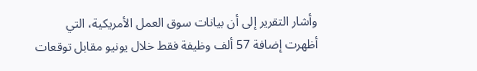وأشار التقرير إلى أن بيانات سوق العمل الأمريكية، التي أظهرت إضافة 57 ألف وظيفة فقط خلال يونيو مقابل توقعات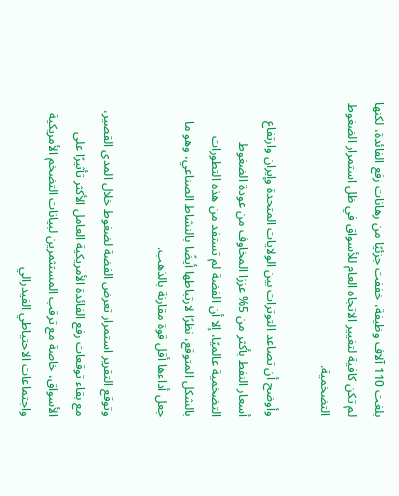بلغت 110 آلاف وظيفة، خففت جزئيًا من رهانات رفع الفائدة، لكنها لم تكن كافية لتغيير الاتجاه العام للأسواق في ظل استمرار الضغوط التضخمية.

وأوضح أن تصاعد التوترات بين الولايات المتحدة وإيران وارتفاع أسعار النفط بأكثر من 5% عززا المخاوف من عودة الضغوط التضخمية عالميًا، إلا أن الفضة لم تستفد من هذه التطورات بالشكل المتوقع، نظرًا لارتباطها أيضًا بالنشاط الصناعي، وهو ما جعل أداءها أقل قوة مقارنة بالذهب.

وتوقع التقرير استمرار تعرض الفضة لضغوط خلال المدى القصير، مع بقاء توقعات رفع الفائدة الأمريكية العامل الأكثر تأثيرًا على الأسواق، خاصة مع ترقب المستثمرين لبيانات التضخم الأمريكية واجتماعات الاحتياطي الفيدرالي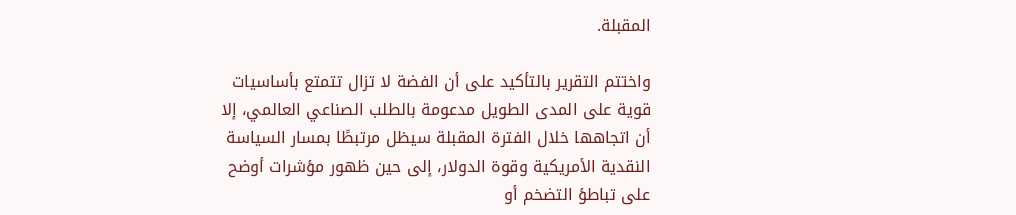المقبلة.

واختتم التقرير بالتأكيد على أن الفضة لا تزال تتمتع بأساسيات قوية على المدى الطويل مدعومة بالطلب الصناعي العالمي، إلا أن اتجاهها خلال الفترة المقبلة سيظل مرتبطًا بمسار السياسة النقدية الأمريكية وقوة الدولار، إلى حين ظهور مؤشرات أوضح على تباطؤ التضخم أو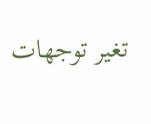تغير توجهات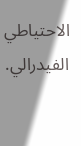الاحتياطي الفيدرالي.